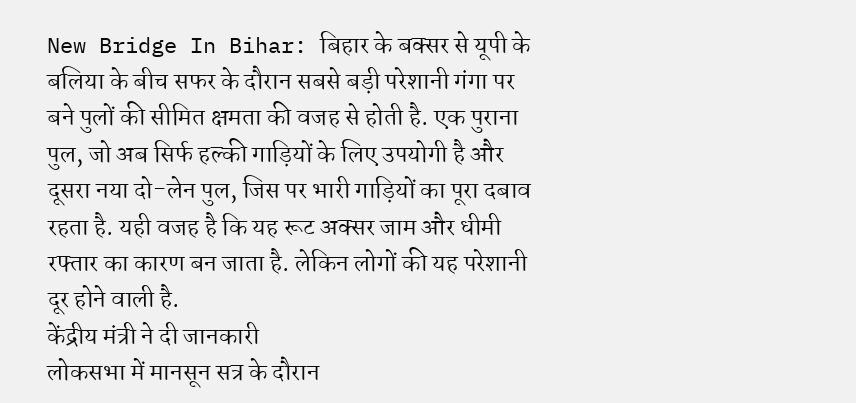New Bridge In Bihar: बिहार के बक्सर से यूपी के बलिया के बीच सफर के दौरान सबसे बड़ी परेशानी गंगा पर बने पुलों की सीमित क्षमता की वजह से होती है. एक पुराना पुल, जो अब सिर्फ हल्की गाड़ियों के लिए उपयोगी है और दूसरा नया दो-लेन पुल, जिस पर भारी गाड़ियों का पूरा दबाव रहता है. यही वजह है कि यह रूट अक्सर जाम और धीमी रफ्तार का कारण बन जाता है. लेकिन लोगों की यह परेशानी दूर होने वाली है.
केंद्रीय मंत्री ने दी जानकारी
लोकसभा में मानसून सत्र के दौरान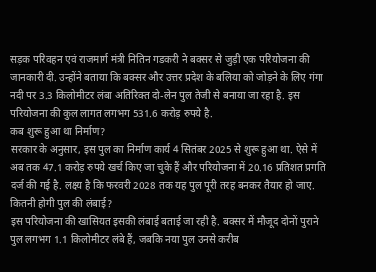सड़क परिवहन एवं राजमार्ग मंत्री नितिन गडकरी ने बक्सर से जुड़ी एक परियोजना की जानकारी दी. उन्होंने बताया कि बक्सर और उत्तर प्रदेश के बलिया को जोड़ने के लिए गंगा नदी पर 3.3 किलोमीटर लंबा अतिरिक्त दो-लेन पुल तेजी से बनाया जा रहा है. इस परियोजना की कुल लागत लगभग 531.6 करोड़ रुपये है.
कब शुरू हुआ था निर्माण?
सरकार के अनुसार, इस पुल का निर्माण कार्य 4 सितंबर 2025 से शुरू हुआ था. ऐसे में अब तक 47.1 करोड़ रुपये खर्च किए जा चुके हैं और परियोजना में 20.16 प्रतिशत प्रगति दर्ज की गई है. लक्ष्य है कि फरवरी 2028 तक यह पुल पूरी तरह बनकर तैयार हो जाए.
कितनी होगी पुल की लंबाई?
इस परियोजना की खासियत इसकी लंबाई बताई जा रही है. बक्सर में मौजूद दोनों पुराने पुल लगभग 1.1 किलोमीटर लंबे हैं, जबकि नया पुल उनसे करीब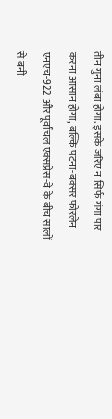तीन गुना लंबा होगा. इसके जरिए न सिर्फ गंगा पार करना आसान होगा, बल्कि पटना-बक्सर फोरलेन एनएच-922 और पूर्वांचल एक्सप्रेस-वे के बीच सालों से बनी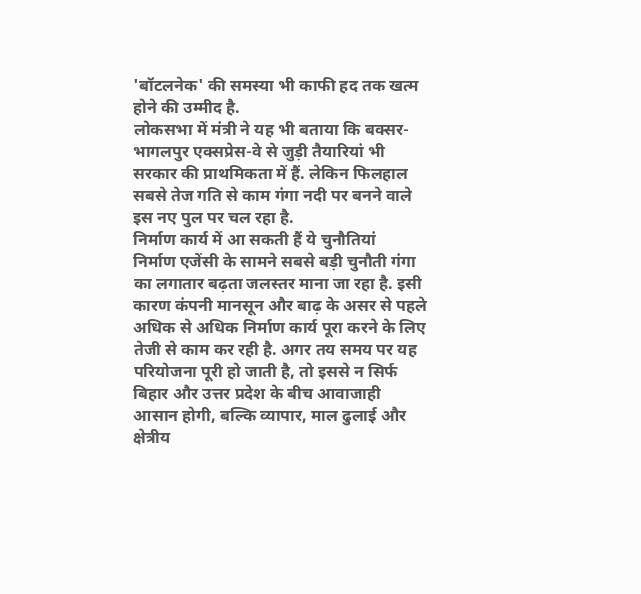'बॉटलनेक' की समस्या भी काफी हद तक खत्म होने की उम्मीद है.
लोकसभा में मंत्री ने यह भी बताया कि बक्सर-भागलपुर एक्सप्रेस-वे से जुड़ी तैयारियां भी सरकार की प्राथमिकता में हैं. लेकिन फिलहाल सबसे तेज गति से काम गंगा नदी पर बनने वाले इस नए पुल पर चल रहा है.
निर्माण कार्य में आ सकती हैं ये चुनौतियां
निर्माण एजेंसी के सामने सबसे बड़ी चुनौती गंगा का लगातार बढ़ता जलस्तर माना जा रहा है. इसी कारण कंपनी मानसून और बाढ़ के असर से पहले अधिक से अधिक निर्माण कार्य पूरा करने के लिए तेजी से काम कर रही है. अगर तय समय पर यह परियोजना पूरी हो जाती है, तो इससे न सिर्फ बिहार और उत्तर प्रदेश के बीच आवाजाही आसान होगी, बल्कि व्यापार, माल ढुलाई और क्षेत्रीय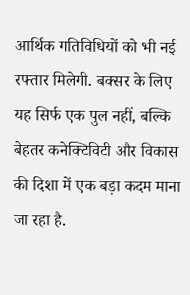आर्थिक गतिविधियों को भी नई रफ्तार मिलेगी. बक्सर के लिए यह सिर्फ एक पुल नहीं, बल्कि बेहतर कनेक्टिविटी और विकास की दिशा में एक बड़ा कदम माना जा रहा है.